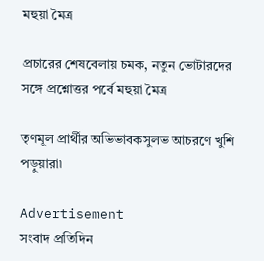মহুয়া মৈত্র

প্রচারের শেষবেলায় চমক, নতুন ভোটারদের সঙ্গে প্রশ্নোত্তর পর্বে মহুয়া মৈত্র

তৃণমূল প্রার্থীর অভিভাবকসুলভ আচরণে খুশি পড়ুয়ারা৷

Advertisement
সংবাদ প্রতিদিন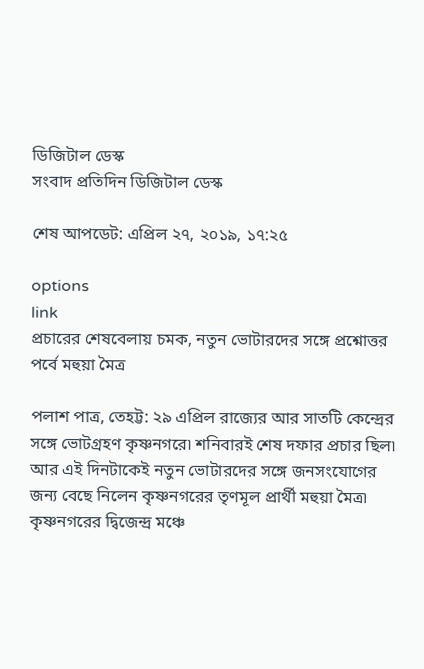ডিজিটাল ডেস্ক
সংবাদ প্রতিদিন ডিজিটাল ডেস্ক

শেষ আপডেট: এপ্রিল ২৭, ২০১৯, ১৭:২৫

options
link
প্রচারের শেষবেলায় চমক, নতুন ভোটারদের সঙ্গে প্রশ্নোত্তর পর্বে মহুয়া মৈত্র

পলাশ পাত্র, তেহট্ট: ২৯ এপ্রিল রাজ্যের আর সাতটি কেন্দ্রের সঙ্গে ভোটগ্রহণ কৃষ্ণনগরে৷ শনিবারই শেষ দফার প্রচার ছিল৷ আর এই দিনটাকেই নতুন ভোটারদের সঙ্গে জনসংযোগের জন্য বেছে নিলেন কৃষ্ণনগরের তৃণমূল প্রার্থী মহুয়া মৈত্র৷ কৃষ্ণনগরের দ্বিজেন্দ্র মঞ্চে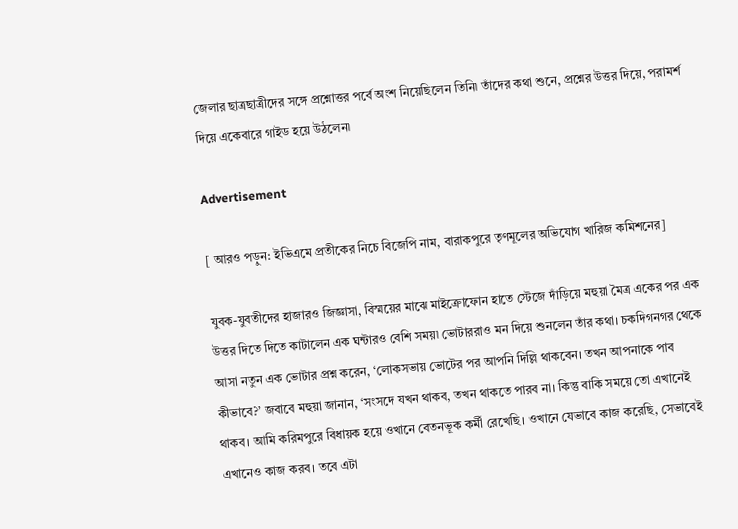জেলার ছাত্রছাত্রীদের সঙ্গে প্রশ্নোত্তর পর্বে অংশ নিয়েছিলেন তিনি৷ তাঁদের কথা শুনে, প্রশ্নের উত্তর দিয়ে, পরামর্শ দিয়ে একেবারে গাইড হয়ে উঠলেন৷

Advertisement

[ আরও পড়ুন: ইভিএমে প্রতীকের নিচে বিজেপি নাম, বারাকপুরে তৃণমূলের অভিযোগ খারিজ কমিশনের]

যুবক-যুবতীদের হাজারও জিজ্ঞাসা, বিস্ময়ের মাঝে মাইক্রোফোন হাতে স্টেজে দাঁড়িয়ে মহুয়া মৈত্র একের পর এক উত্তর দিতে দিতে কাটালেন এক ঘন্টারও বেশি সময়৷ ভোটাররাও মন দিয়ে শুনলেন তাঁর কথা। চকদিগনগর থেকে আসা নতুন এক ভোটার প্রশ্ন করেন, ‘লোকসভায় ভোটের পর আপনি দিল্লি থাকবেন। তখন আপনাকে পাব কীভাবে?’ জবাবে মহুয়া জানান, ‘সংসদে যখন থাকব, তখন থাকতে পারব না। কিন্তু বাকি সময়ে তো এখানেই থাকব। আমি করিমপুরে বিধায়ক হয়ে ওখানে বেতনভূক কর্মী রেখেছি। ওখানে যেভাবে কাজ করেছি, সেভাবেই এখানেও কাজ করব। তবে এটা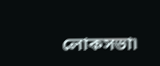লোকসভা৷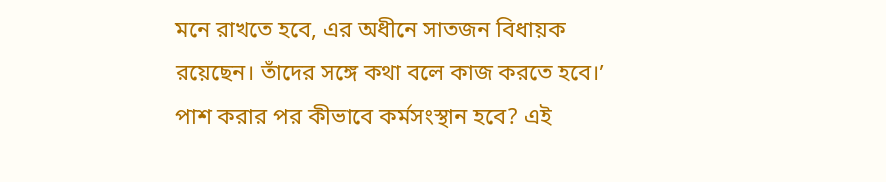মনে রাখতে হবে, এর অধীনে সাতজন বিধায়ক রয়েছেন। তাঁদের সঙ্গে কথা বলে কাজ করতে হবে।’ পাশ করার পর কীভাবে কর্মসংস্থান হবে? এই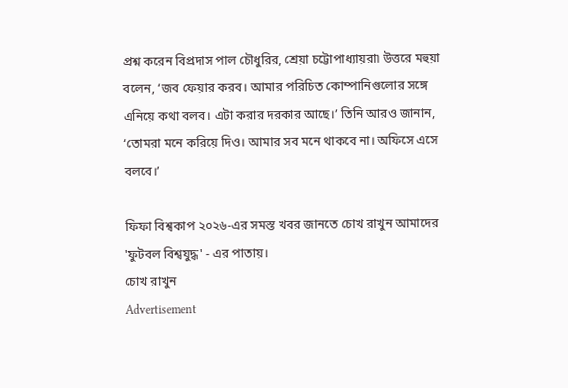প্রশ্ন করেন বিপ্রদাস পাল চৌধুরির, শ্রেয়া চট্টোপাধ্যায়রা৷ উত্তরে মহুয়া বলেন, ‘জব ফেয়ার করব। আমার পরিচিত কোম্পানিগুলোর সঙ্গে এনিয়ে কথা বলব। এটা করার দরকার আছে।’ তিনি আরও জানান, ‘তোমরা মনে করিয়ে দিও। আমার সব মনে থাকবে না। অফিসে এসে বলবে।’

ফিফা বিশ্বকাপ ২০২৬-এর সমস্ত খবর জানতে চোখ রাখুন আমাদের 'ফুটবল বিশ্বযুদ্ধ' - এর পাতায়।
চোখ রাখুন
Advertisement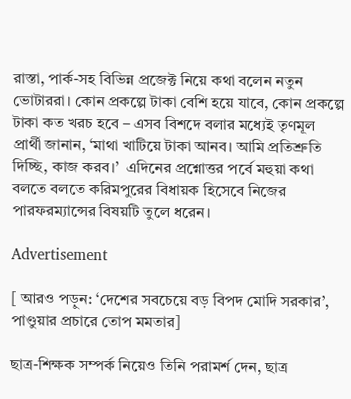রাস্তা, পার্ক-সহ বিভিন্ন প্রজেক্ট নিয়ে কথা বলেন নতুন ভোটাররা। কোন প্রকল্পে টাকা বেশি হয়ে যাবে, কোন প্রকল্পে টাকা কত খরচ হবে – এসব বিশদে বলার মধ্যেই তৃণমূল প্রার্থী জানান, ‘মাথা খাটিয়ে টাকা আনব। আমি প্রতিশ্রুতি দিচ্ছি, কাজ করব।’  এদিনের প্রশ্নোত্তর পর্বে মহুয়া কথা বলতে বলতে করিমপুরের বিধায়ক হিসেবে নিজের পারফরম্যান্সের বিষয়টি তুলে ধরেন।

Advertisement

[ আরও পড়ুন: ‘দেশের সবচেয়ে বড় বিপদ মোদি সরকার’, পাণ্ডুয়ার প্রচারে তোপ মমতার]

ছাত্র-শিক্ষক সম্পর্ক নিয়েও তিনি পরামর্শ দেন, ছাত্র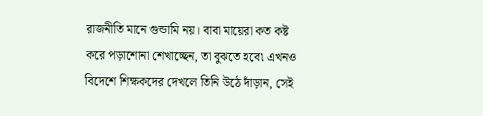রাজনীতি মানে গুন্ডামি নয়। বাবা মায়েরা কত কষ্ট করে পড়াশোনা শেখাচ্ছেন, তা বুঝতে হবে৷ এখনও বিদেশে শিক্ষকদের দেখলে তিনি উঠে দাঁড়ান, সেই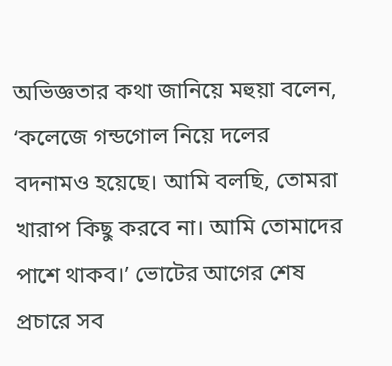অভিজ্ঞতার কথা জানিয়ে মহুয়া বলেন, ‘কলেজে গন্ডগোল নিয়ে দলের বদনামও হয়েছে। আমি বলছি, তোমরা খারাপ কিছু করবে না। আমি তোমাদের পাশে থাকব।’ ভোটের আগের শেষ প্রচারে সব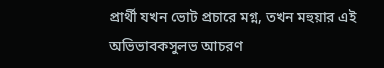প্রার্থী যখন ভোট প্রচারে মগ্ন, তখন মহুয়ার এই অভিভাবকসুলভ আচরণ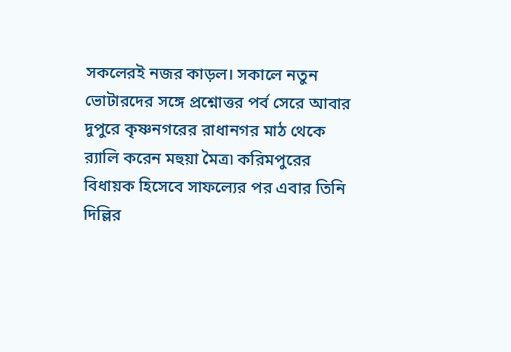সকলেরই নজর কাড়ল। সকালে নতুন ভোটারদের সঙ্গে প্রশ্নোত্তর পর্ব সেরে আবার দুপুরে কৃষ্ণনগরের রাধানগর মাঠ থেকে ব়্যালি করেন মহুয়া মৈত্র৷ করিমপুরের বিধায়ক হিসেবে সাফল্যের পর এবার তিনি দিল্লির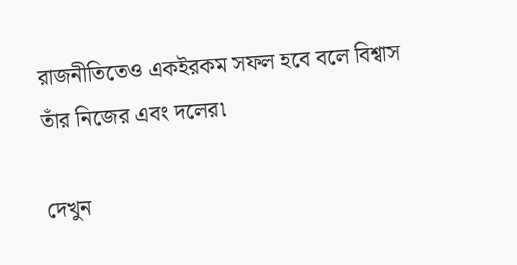রাজনীতিতেও একইরকম সফল হবে বলে বিশ্বাস তাঁর নিজের এবং দলের৷

দেখুন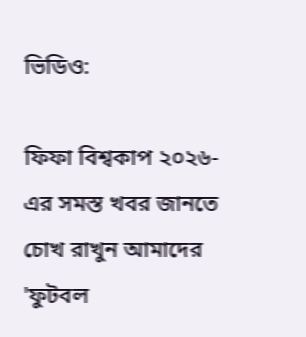ভিডিও:

ফিফা বিশ্বকাপ ২০২৬-এর সমস্ত খবর জানতে চোখ রাখুন আমাদের 'ফুটবল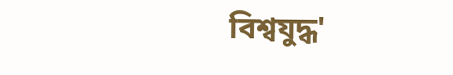বিশ্বযুদ্ধ'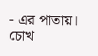- এর পাতায়।
চোখ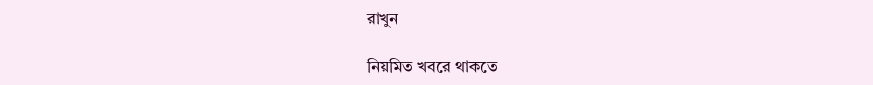রাখুন

নিয়মিত খবরে থাকতে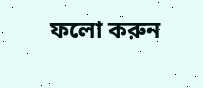ফলো করুন